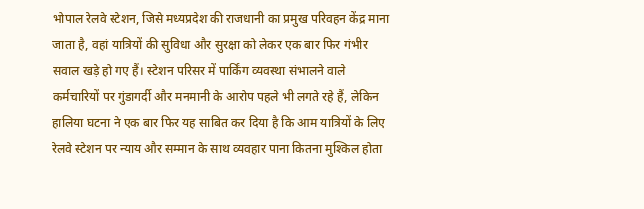भोपाल रेलवे स्टेशन, जिसे मध्यप्रदेश की राजधानी का प्रमुख परिवहन केंद्र माना जाता है, वहां यात्रियों की सुविधा और सुरक्षा को लेकर एक बार फिर गंभीर सवाल खड़े हो गए हैं। स्टेशन परिसर में पार्किंग व्यवस्था संभालने वाले कर्मचारियों पर गुंडागर्दी और मनमानी के आरोप पहले भी लगते रहे हैं, लेकिन हालिया घटना ने एक बार फिर यह साबित कर दिया है कि आम यात्रियों के लिए रेलवे स्टेशन पर न्याय और सम्मान के साथ व्यवहार पाना कितना मुश्किल होता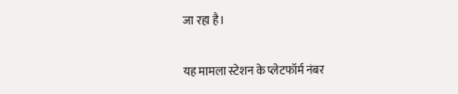जा रहा है।

यह मामला स्टेशन के प्लेटफॉर्म नंबर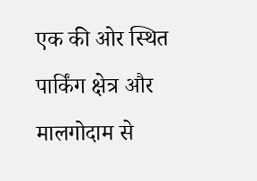एक की ओर स्थित पार्किंग क्षेत्र और मालगोदाम से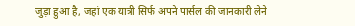जुड़ा हुआ है, जहां एक यात्री सिर्फ अपने पार्सल की जानकारी लेने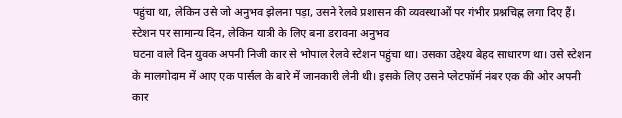पहुंचा था, लेकिन उसे जो अनुभव झेलना पड़ा, उसने रेलवे प्रशासन की व्यवस्थाओं पर गंभीर प्रश्नचिह्न लगा दिए हैं।
स्टेशन पर सामान्य दिन, लेकिन यात्री के लिए बना डरावना अनुभव
घटना वाले दिन युवक अपनी निजी कार से भोपाल रेलवे स्टेशन पहुंचा था। उसका उद्देश्य बेहद साधारण था। उसे स्टेशन के मालगोदाम में आए एक पार्सल के बारे में जानकारी लेनी थी। इसके लिए उसने प्लेटफॉर्म नंबर एक की ओर अपनी कार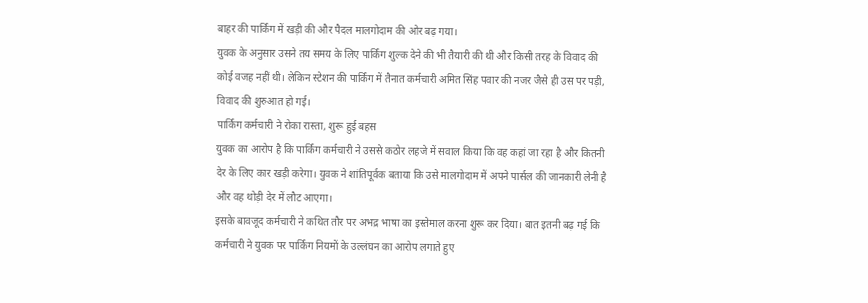बाहर की पार्किंग में खड़ी की और पैदल मालगोदाम की ओर बढ़ गया।
युवक के अनुसार उसने तय समय के लिए पार्किंग शुल्क देने की भी तैयारी की थी और किसी तरह के विवाद की कोई वजह नहीं थी। लेकिन स्टेशन की पार्किंग में तैनात कर्मचारी अमित सिंह पवार की नजर जैसे ही उस पर पड़ी, विवाद की शुरुआत हो गई।
पार्किंग कर्मचारी ने रोका रास्ता, शुरू हुई बहस
युवक का आरोप है कि पार्किंग कर्मचारी ने उससे कठोर लहजे में सवाल किया कि वह कहां जा रहा है और कितनी देर के लिए कार खड़ी करेगा। युवक ने शांतिपूर्वक बताया कि उसे मालगोदाम में अपने पार्सल की जानकारी लेनी है और वह थोड़ी देर में लौट आएगा।
इसके बावजूद कर्मचारी ने कथित तौर पर अभद्र भाषा का इस्तेमाल करना शुरू कर दिया। बात इतनी बढ़ गई कि कर्मचारी ने युवक पर पार्किंग नियमों के उल्लंघन का आरोप लगाते हुए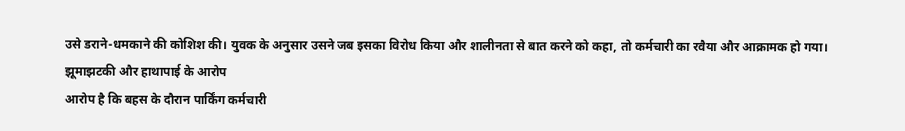उसे डराने-धमकाने की कोशिश की। युवक के अनुसार उसने जब इसका विरोध किया और शालीनता से बात करने को कहा, तो कर्मचारी का रवैया और आक्रामक हो गया।
झूमाझटकी और हाथापाई के आरोप
आरोप है कि बहस के दौरान पार्किंग कर्मचारी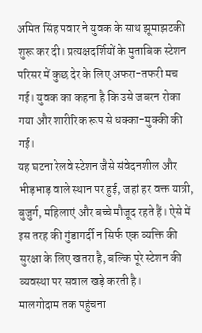अमित सिंह पवार ने युवक के साथ झूमाझटकी शुरू कर दी। प्रत्यक्षदर्शियों के मुताबिक स्टेशन परिसर में कुछ देर के लिए अफरा-तफरी मच गई। युवक का कहना है कि उसे जबरन रोका गया और शारीरिक रूप से धक्का-मुक्की की गई।
यह घटना रेलवे स्टेशन जैसे संवेदनशील और भीड़भाड़ वाले स्थान पर हुई, जहां हर वक्त यात्री, बुजुर्ग, महिलाएं और बच्चे मौजूद रहते हैं। ऐसे में इस तरह की गुंडागर्दी न सिर्फ एक व्यक्ति की सुरक्षा के लिए खतरा है, बल्कि पूरे स्टेशन की व्यवस्था पर सवाल खड़े करती है।
मालगोदाम तक पहुंचना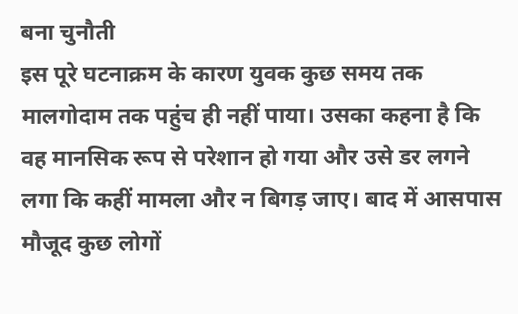बना चुनौती
इस पूरे घटनाक्रम के कारण युवक कुछ समय तक मालगोदाम तक पहुंच ही नहीं पाया। उसका कहना है कि वह मानसिक रूप से परेशान हो गया और उसे डर लगने लगा कि कहीं मामला और न बिगड़ जाए। बाद में आसपास मौजूद कुछ लोगों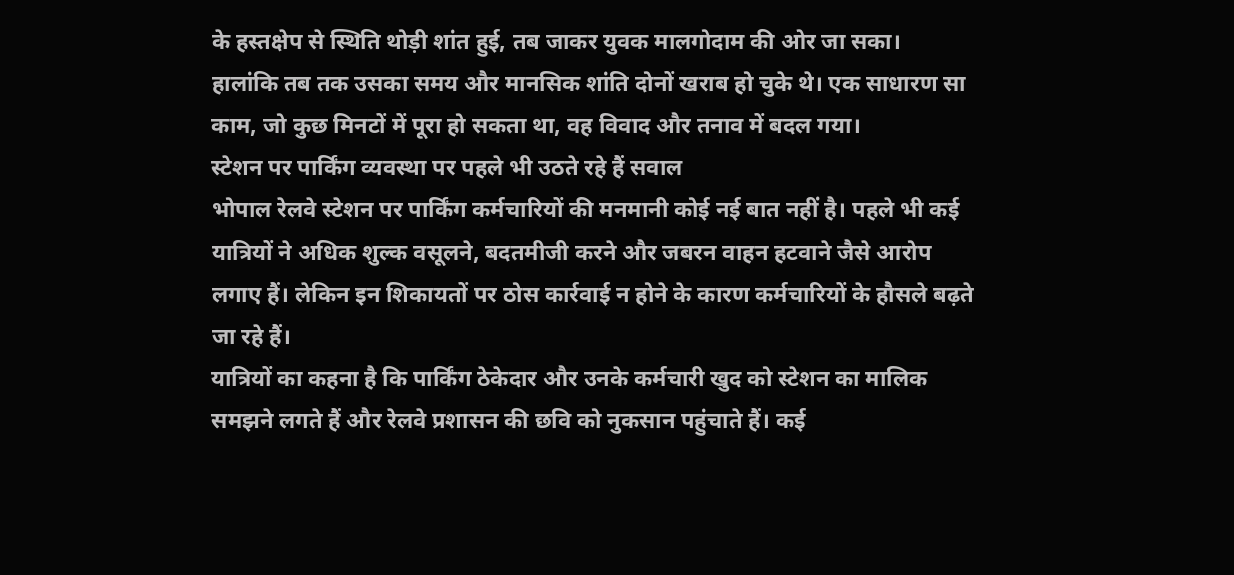के हस्तक्षेप से स्थिति थोड़ी शांत हुई, तब जाकर युवक मालगोदाम की ओर जा सका।
हालांकि तब तक उसका समय और मानसिक शांति दोनों खराब हो चुके थे। एक साधारण सा काम, जो कुछ मिनटों में पूरा हो सकता था, वह विवाद और तनाव में बदल गया।
स्टेशन पर पार्किंग व्यवस्था पर पहले भी उठते रहे हैं सवाल
भोपाल रेलवे स्टेशन पर पार्किंग कर्मचारियों की मनमानी कोई नई बात नहीं है। पहले भी कई यात्रियों ने अधिक शुल्क वसूलने, बदतमीजी करने और जबरन वाहन हटवाने जैसे आरोप लगाए हैं। लेकिन इन शिकायतों पर ठोस कार्रवाई न होने के कारण कर्मचारियों के हौसले बढ़ते जा रहे हैं।
यात्रियों का कहना है कि पार्किंग ठेकेदार और उनके कर्मचारी खुद को स्टेशन का मालिक समझने लगते हैं और रेलवे प्रशासन की छवि को नुकसान पहुंचाते हैं। कई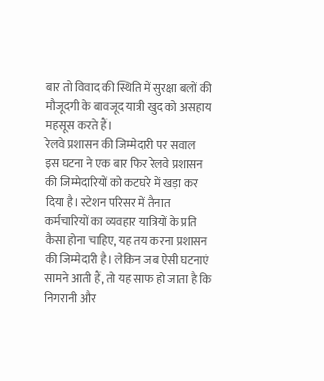बार तो विवाद की स्थिति में सुरक्षा बलों की मौजूदगी के बावजूद यात्री खुद को असहाय महसूस करते हैं।
रेलवे प्रशासन की जिम्मेदारी पर सवाल
इस घटना ने एक बार फिर रेलवे प्रशासन की जिम्मेदारियों को कटघरे में खड़ा कर दिया है। स्टेशन परिसर में तैनात कर्मचारियों का व्यवहार यात्रियों के प्रति कैसा होना चाहिए, यह तय करना प्रशासन की जिम्मेदारी है। लेकिन जब ऐसी घटनाएं सामने आती हैं, तो यह साफ हो जाता है कि निगरानी और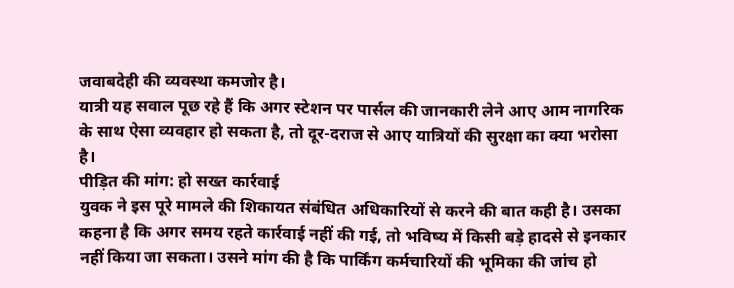जवाबदेही की व्यवस्था कमजोर है।
यात्री यह सवाल पूछ रहे हैं कि अगर स्टेशन पर पार्सल की जानकारी लेने आए आम नागरिक के साथ ऐसा व्यवहार हो सकता है, तो दूर-दराज से आए यात्रियों की सुरक्षा का क्या भरोसा है।
पीड़ित की मांग: हो सख्त कार्रवाई
युवक ने इस पूरे मामले की शिकायत संबंधित अधिकारियों से करने की बात कही है। उसका कहना है कि अगर समय रहते कार्रवाई नहीं की गई, तो भविष्य में किसी बड़े हादसे से इनकार नहीं किया जा सकता। उसने मांग की है कि पार्किंग कर्मचारियों की भूमिका की जांच हो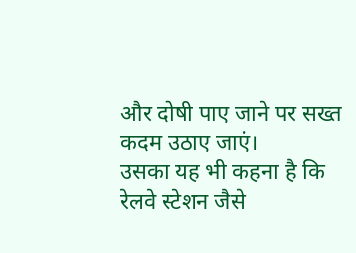और दोषी पाए जाने पर सख्त कदम उठाए जाएं।
उसका यह भी कहना है कि रेलवे स्टेशन जैसे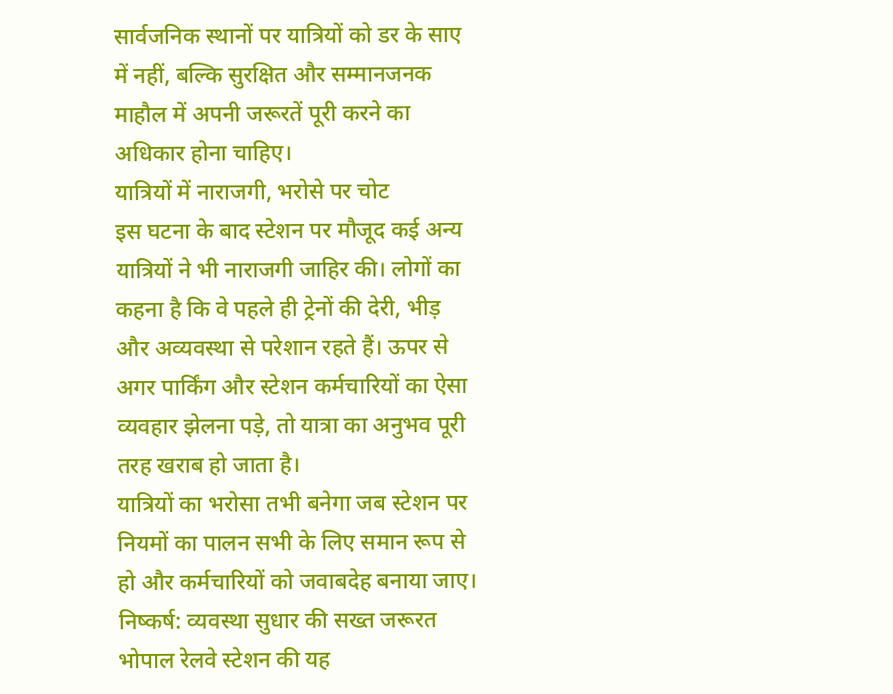सार्वजनिक स्थानों पर यात्रियों को डर के साए में नहीं, बल्कि सुरक्षित और सम्मानजनक माहौल में अपनी जरूरतें पूरी करने का अधिकार होना चाहिए।
यात्रियों में नाराजगी, भरोसे पर चोट
इस घटना के बाद स्टेशन पर मौजूद कई अन्य यात्रियों ने भी नाराजगी जाहिर की। लोगों का कहना है कि वे पहले ही ट्रेनों की देरी, भीड़ और अव्यवस्था से परेशान रहते हैं। ऊपर से अगर पार्किंग और स्टेशन कर्मचारियों का ऐसा व्यवहार झेलना पड़े, तो यात्रा का अनुभव पूरी तरह खराब हो जाता है।
यात्रियों का भरोसा तभी बनेगा जब स्टेशन पर नियमों का पालन सभी के लिए समान रूप से हो और कर्मचारियों को जवाबदेह बनाया जाए।
निष्कर्ष: व्यवस्था सुधार की सख्त जरूरत
भोपाल रेलवे स्टेशन की यह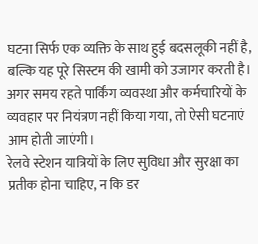घटना सिर्फ एक व्यक्ति के साथ हुई बदसलूकी नहीं है, बल्कि यह पूरे सिस्टम की खामी को उजागर करती है। अगर समय रहते पार्किंग व्यवस्था और कर्मचारियों के व्यवहार पर नियंत्रण नहीं किया गया, तो ऐसी घटनाएं आम होती जाएंगी।
रेलवे स्टेशन यात्रियों के लिए सुविधा और सुरक्षा का प्रतीक होना चाहिए, न कि डर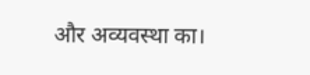और अव्यवस्था का।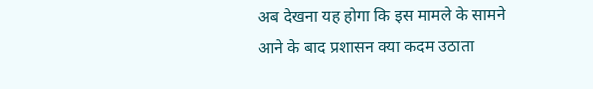अब देखना यह होगा कि इस मामले के सामने आने के बाद प्रशासन क्या कदम उठाता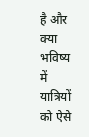है और क्या भविष्य में यात्रियों को ऐसे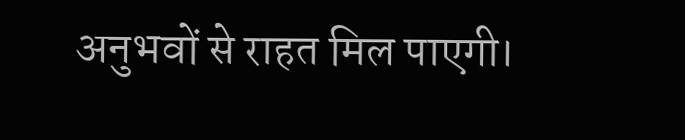अनुभवों से राहत मिल पाएगी।